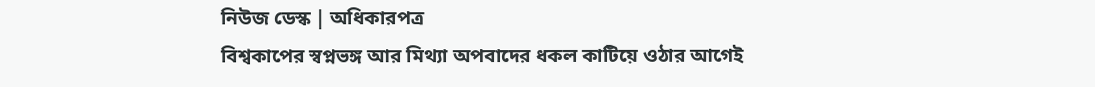নিউজ ডেস্ক | অধিকারপত্র
বিশ্বকাপের স্বপ্নভঙ্গ আর মিথ্যা অপবাদের ধকল কাটিয়ে ওঠার আগেই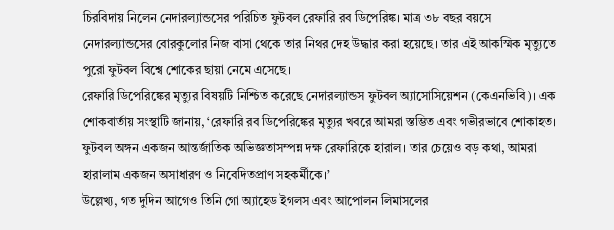চিরবিদায় নিলেন নেদারল্যান্ডসের পরিচিত ফুটবল রেফারি রব ডিপেরিঙ্ক। মাত্র ৩৮ বছর বয়সে নেদারল্যান্ডসের বোরকুলোর নিজ বাসা থেকে তার নিথর দেহ উদ্ধার করা হয়েছে। তার এই আকস্মিক মৃত্যুতে পুরো ফুটবল বিশ্বে শোকের ছায়া নেমে এসেছে।
রেফারি ডিপেরিঙ্কের মৃত্যুর বিষয়টি নিশ্চিত করেছে নেদারল্যান্ডস ফুটবল অ্যাসোসিয়েশন (কেএনভিবি)। এক শোকবার্তায় সংস্থাটি জানায়, ‘রেফারি রব ডিপেরিঙ্কের মৃত্যুর খবরে আমরা স্তম্ভিত এবং গভীরভাবে শোকাহত। ফুটবল অঙ্গন একজন আন্তর্জাতিক অভিজ্ঞতাসম্পন্ন দক্ষ রেফারিকে হারাল। তার চেয়েও বড় কথা, আমরা হারালাম একজন অসাধারণ ও নিবেদিতপ্রাণ সহকর্মীকে।’
উল্লেখ্য, গত দুদিন আগেও তিনি গো অ্যাহেড ইগলস এবং আপোলন লিমাসলের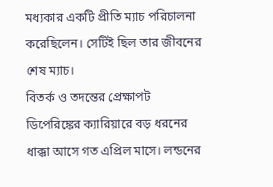মধ্যকার একটি প্রীতি ম্যাচ পরিচালনা করেছিলেন। সেটিই ছিল তার জীবনের শেষ ম্যাচ।
বিতর্ক ও তদন্তের প্রেক্ষাপট
ডিপেরিঙ্কের ক্যারিয়ারে বড় ধরনের ধাক্কা আসে গত এপ্রিল মাসে। লন্ডনের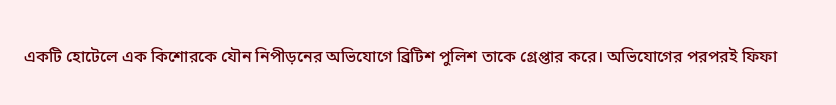একটি হোটেলে এক কিশোরকে যৌন নিপীড়নের অভিযোগে ব্রিটিশ পুলিশ তাকে গ্রেপ্তার করে। অভিযোগের পরপরই ফিফা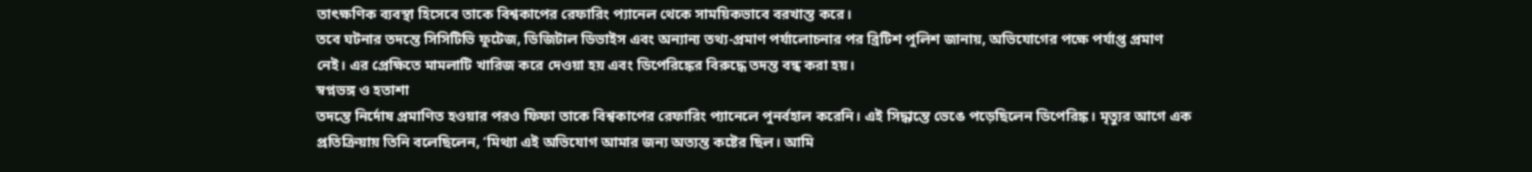তাৎক্ষণিক ব্যবস্থা হিসেবে তাকে বিশ্বকাপের রেফারিং প্যানেল থেকে সাময়িকভাবে বরখাস্ত করে।
তবে ঘটনার তদন্তে সিসিটিভি ফুটেজ, ডিজিটাল ডিভাইস এবং অন্যান্য তথ্য-প্রমাণ পর্যালোচনার পর ব্রিটিশ পুলিশ জানায়, অভিযোগের পক্ষে পর্যাপ্ত প্রমাণ নেই। এর প্রেক্ষিতে মামলাটি খারিজ করে দেওয়া হয় এবং ডিপেরিঙ্কের বিরুদ্ধে তদন্ত বন্ধ করা হয়।
স্বপ্নভঙ্গ ও হতাশা
তদন্তে নির্দোষ প্রমাণিত হওয়ার পরও ফিফা তাকে বিশ্বকাপের রেফারিং প্যানেলে পুনর্বহাল করেনি। এই সিদ্ধান্তে ভেঙে পড়েছিলেন ডিপেরিঙ্ক। মৃত্যুর আগে এক প্রতিক্রিয়ায় তিনি বলেছিলেন, ‘মিথ্যা এই অভিযোগ আমার জন্য অত্যন্ত কষ্টের ছিল। আমি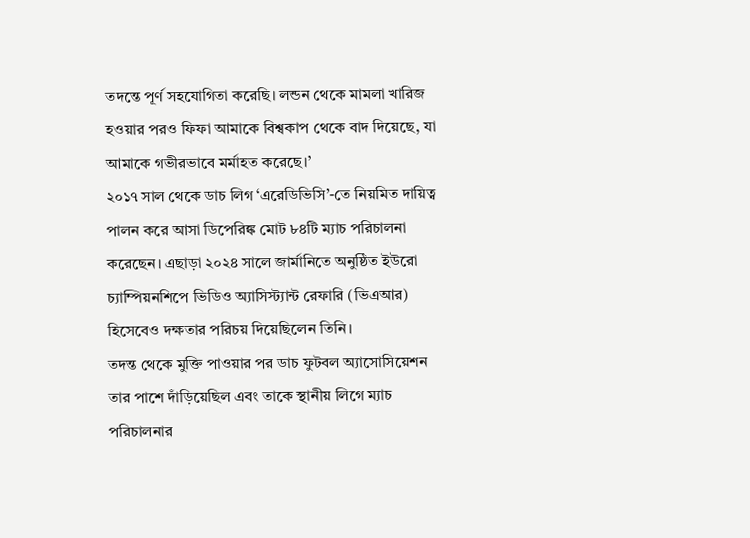তদন্তে পূর্ণ সহযোগিতা করেছি। লন্ডন থেকে মামলা খারিজ হওয়ার পরও ফিফা আমাকে বিশ্বকাপ থেকে বাদ দিয়েছে, যা আমাকে গভীরভাবে মর্মাহত করেছে।’
২০১৭ সাল থেকে ডাচ লিগ ‘এরেডিভিসি’-তে নিয়মিত দায়িত্ব পালন করে আসা ডিপেরিঙ্ক মোট ৮৪টি ম্যাচ পরিচালনা করেছেন। এছাড়া ২০২৪ সালে জার্মানিতে অনুষ্ঠিত ইউরো চ্যাম্পিয়নশিপে ভিডিও অ্যাসিস্ট্যান্ট রেফারি (ভিএআর) হিসেবেও দক্ষতার পরিচয় দিয়েছিলেন তিনি।
তদন্ত থেকে মুক্তি পাওয়ার পর ডাচ ফুটবল অ্যাসোসিয়েশন তার পাশে দাঁড়িয়েছিল এবং তাকে স্থানীয় লিগে ম্যাচ পরিচালনার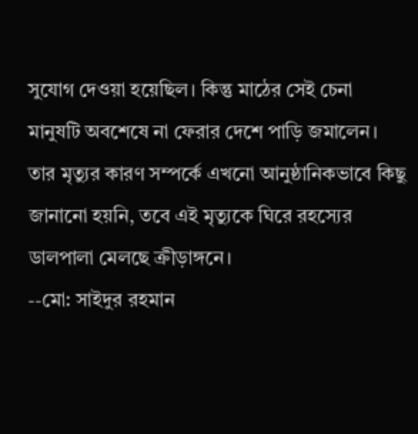সুযোগ দেওয়া হয়েছিল। কিন্তু মাঠের সেই চেনা মানুষটি অবশেষে না ফেরার দেশে পাড়ি জমালেন। তার মৃত্যুর কারণ সম্পর্কে এখনো আনুষ্ঠানিকভাবে কিছু জানানো হয়নি, তবে এই মৃত্যুকে ঘিরে রহস্যের ডালপালা মেলছে ক্রীড়াঙ্গনে।
--মো: সাইদুর রহমান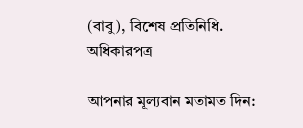(বাবু), বিশেষ প্রতিনিধি. অধিকারপত্র

আপনার মূল্যবান মতামত দিন: